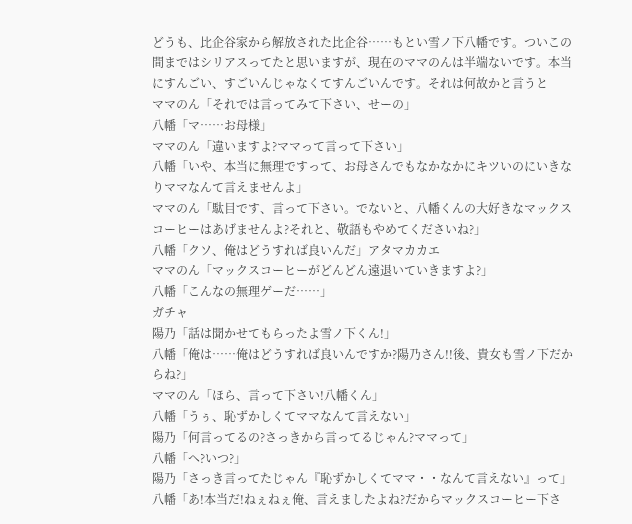どうも、比企谷家から解放された比企谷……もとい雪ノ下八幡です。ついこの間まではシリアスってたと思いますが、現在のママのんは半端ないです。本当にすんごい、すごいんじゃなくてすんごいんです。それは何故かと言うと
ママのん「それでは言ってみて下さい、せーの」
八幡「マ……お母様」
ママのん「違いますよ?ママって言って下さい」
八幡「いや、本当に無理ですって、お母さんでもなかなかにキツいのにいきなりママなんて言えませんよ」
ママのん「駄目です、言って下さい。でないと、八幡くんの大好きなマックスコーヒーはあげませんよ?それと、敬語もやめてくださいね?」
八幡「クソ、俺はどうすれば良いんだ」アタマカカエ
ママのん「マックスコーヒーがどんどん遠退いていきますよ?」
八幡「こんなの無理ゲーだ……」
ガチャ
陽乃「話は聞かせてもらったよ雪ノ下くん!」
八幡「俺は……俺はどうすれば良いんですか?陽乃さん!!後、貴女も雪ノ下だからね?」
ママのん「ほら、言って下さい!八幡くん」
八幡「うぅ、恥ずかしくてママなんて言えない」
陽乃「何言ってるの?さっきから言ってるじゃん?ママって」
八幡「へ?いつ?」
陽乃「さっき言ってたじゃん『恥ずかしくてママ・・なんて言えない』って」
八幡「あ!本当だ!ねぇねぇ俺、言えましたよね?だからマックスコーヒー下さ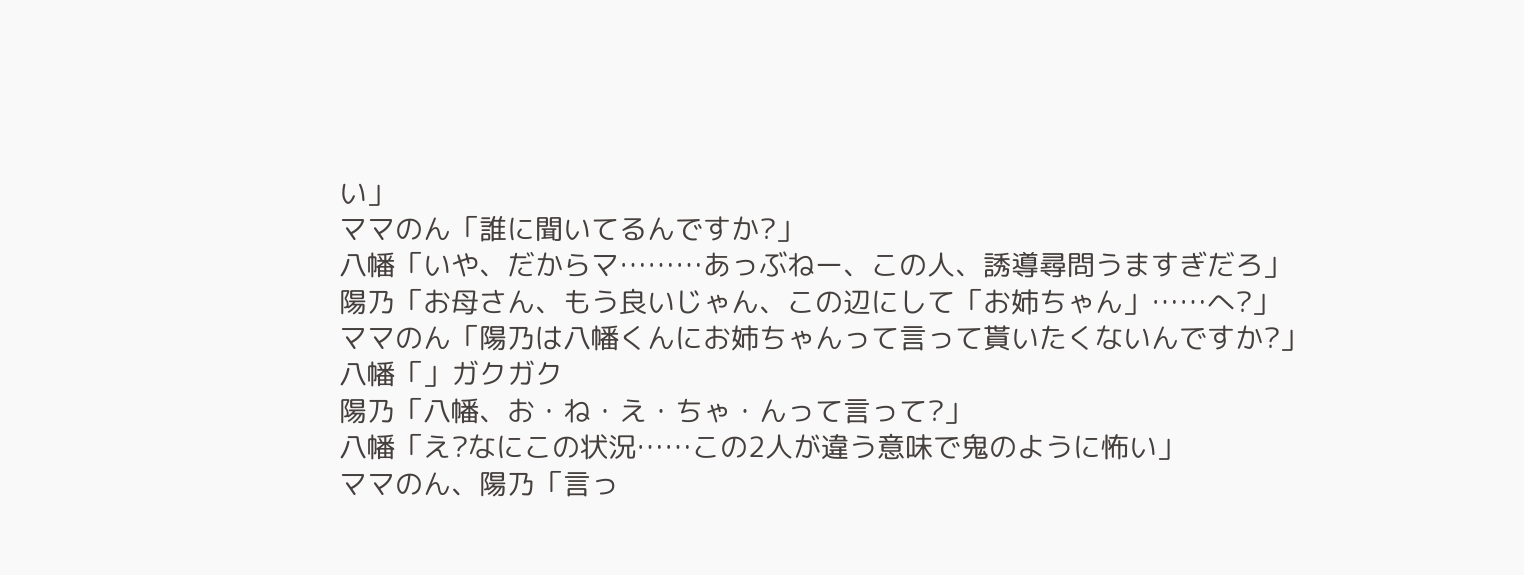い」
ママのん「誰に聞いてるんですか?」
八幡「いや、だからマ………あっぶねー、この人、誘導尋問うますぎだろ」
陽乃「お母さん、もう良いじゃん、この辺にして「お姉ちゃん」……へ?」
ママのん「陽乃は八幡くんにお姉ちゃんって言って貰いたくないんですか?」
八幡「」ガクガク
陽乃「八幡、お・ね・え・ちゃ・んって言って?」
八幡「え?なにこの状況……この2人が違う意味で鬼のように怖い」
ママのん、陽乃「言っ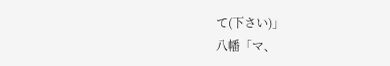て(下さい)」
八幡「マ、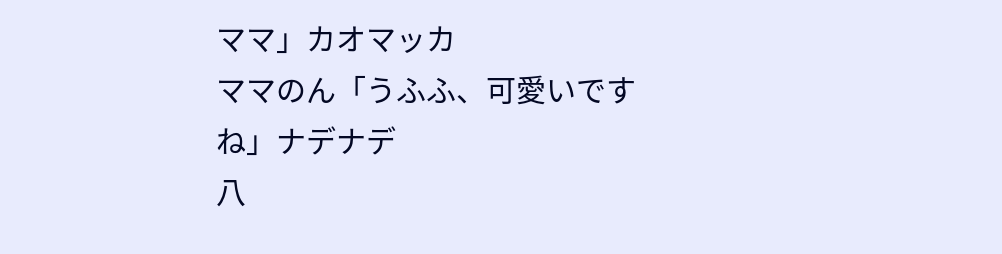ママ」カオマッカ
ママのん「うふふ、可愛いですね」ナデナデ
八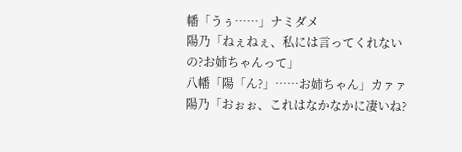幡「うぅ……」ナミダメ
陽乃「ねぇねぇ、私には言ってくれないの?お姉ちゃんって」
八幡「陽「ん?」……お姉ちゃん」カァァ
陽乃「おぉぉ、これはなかなかに凄いね?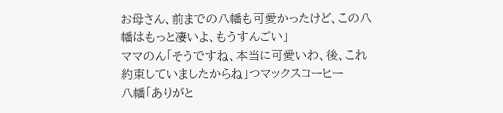お母さん、前までの八幡も可愛かったけど、この八幡はもっと凄いよ、もうすんごい」
ママのん「そうですね、本当に可愛いわ、後、これ約束していましたからね」つマックスコーヒー
八幡「ありがと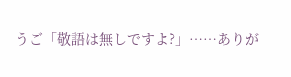うご「敬語は無しですよ?」……ありが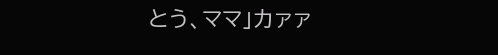とう、ママ」カァァ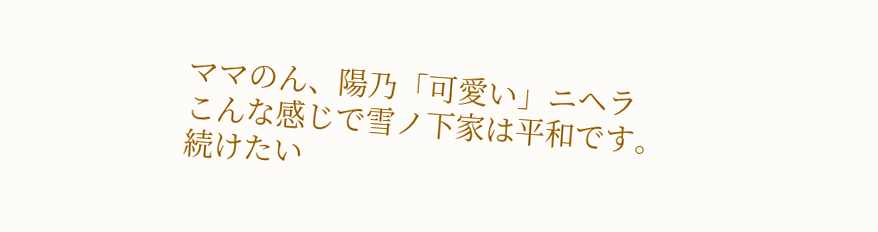ママのん、陽乃「可愛い」ニヘラ
こんな感じで雪ノ下家は平和です。
続けたい